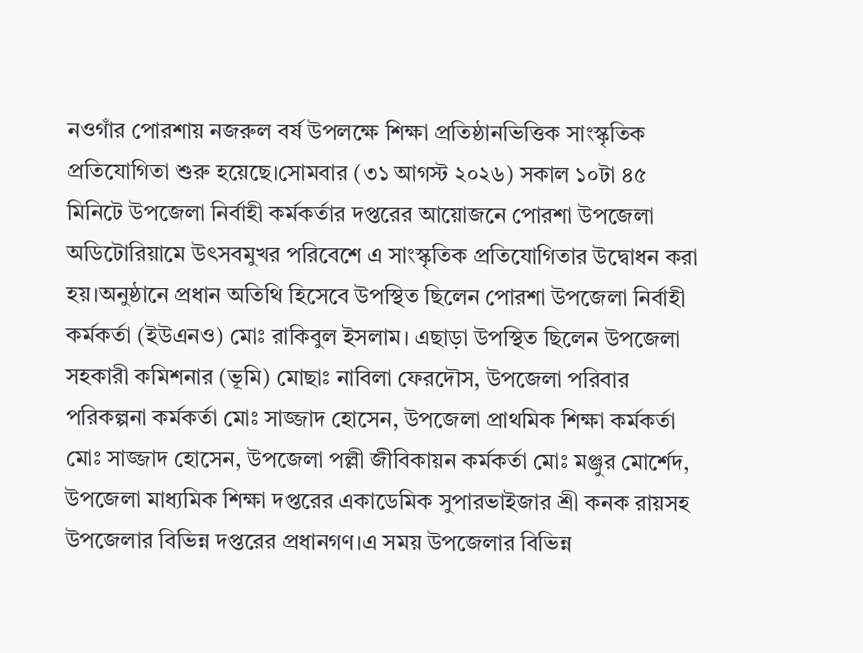নওগাঁর পোরশায় নজরুল বর্ষ উপলক্ষে শিক্ষা প্রতিষ্ঠানভিত্তিক সাংস্কৃতিক প্রতিযোগিতা শুরু হয়েছে।সোমবার (৩১ আগস্ট ২০২৬) সকাল ১০টা ৪৫ মিনিটে উপজেলা নির্বাহী কর্মকর্তার দপ্তরের আয়োজনে পোরশা উপজেলা অডিটোরিয়ামে উৎসবমুখর পরিবেশে এ সাংস্কৃতিক প্রতিযোগিতার উদ্বোধন করা হয়।অনুষ্ঠানে প্রধান অতিথি হিসেবে উপস্থিত ছিলেন পোরশা উপজেলা নির্বাহী কর্মকর্তা (ইউএনও) মোঃ রাকিবুল ইসলাম। এছাড়া উপস্থিত ছিলেন উপজেলা সহকারী কমিশনার (ভূমি) মোছাঃ নাবিলা ফেরদৌস, উপজেলা পরিবার পরিকল্পনা কর্মকর্তা মোঃ সাজ্জাদ হোসেন, উপজেলা প্রাথমিক শিক্ষা কর্মকর্তা মোঃ সাজ্জাদ হোসেন, উপজেলা পল্লী জীবিকায়ন কর্মকর্তা মোঃ মঞ্জুর মোর্শেদ, উপজেলা মাধ্যমিক শিক্ষা দপ্তরের একাডেমিক সুপারভাইজার শ্রী কনক রায়সহ উপজেলার বিভিন্ন দপ্তরের প্রধানগণ।এ সময় উপজেলার বিভিন্ন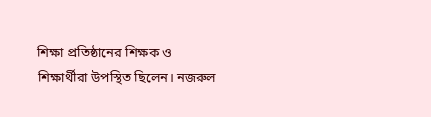শিক্ষা প্রতিষ্ঠানের শিক্ষক ও শিক্ষার্থীরা উপস্থিত ছিলেন। নজরুল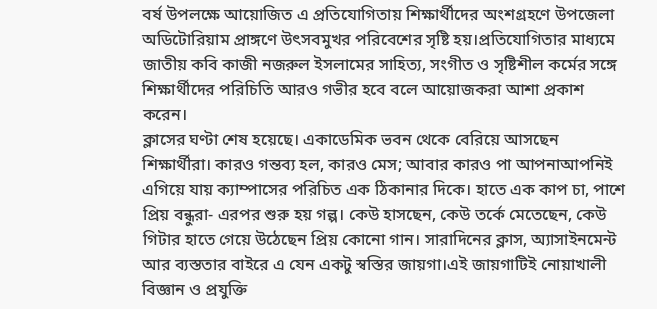বর্ষ উপলক্ষে আয়োজিত এ প্রতিযোগিতায় শিক্ষার্থীদের অংশগ্রহণে উপজেলা অডিটোরিয়াম প্রাঙ্গণে উৎসবমুখর পরিবেশের সৃষ্টি হয়।প্রতিযোগিতার মাধ্যমে জাতীয় কবি কাজী নজরুল ইসলামের সাহিত্য, সংগীত ও সৃষ্টিশীল কর্মের সঙ্গে শিক্ষার্থীদের পরিচিতি আরও গভীর হবে বলে আয়োজকরা আশা প্রকাশ করেন।
ক্লাসের ঘণ্টা শেষ হয়েছে। একাডেমিক ভবন থেকে বেরিয়ে আসছেন শিক্ষার্থীরা। কারও গন্তব্য হল, কারও মেস; আবার কারও পা আপনাআপনিই এগিয়ে যায় ক্যাম্পাসের পরিচিত এক ঠিকানার দিকে। হাতে এক কাপ চা, পাশে প্রিয় বন্ধুরা- এরপর শুরু হয় গল্প। কেউ হাসছেন, কেউ তর্কে মেতেছেন, কেউ গিটার হাতে গেয়ে উঠেছেন প্রিয় কোনো গান। সারাদিনের ক্লাস, অ্যাসাইনমেন্ট আর ব্যস্ততার বাইরে এ যেন একটু স্বস্তির জায়গা।এই জায়গাটিই নোয়াখালী বিজ্ঞান ও প্রযুক্তি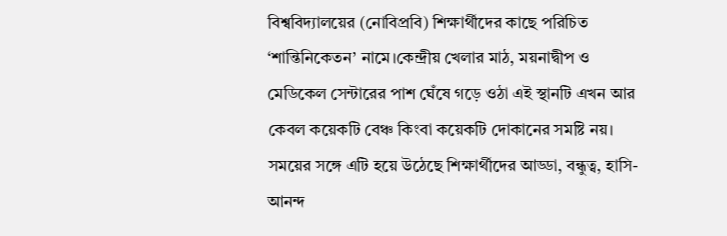বিশ্ববিদ্যালয়ের (নোবিপ্রবি) শিক্ষার্থীদের কাছে পরিচিত ‘শান্তিনিকেতন’ নামে।কেন্দ্রীয় খেলার মাঠ, ময়নাদ্বীপ ও মেডিকেল সেন্টারের পাশ ঘেঁষে গড়ে ওঠা এই স্থানটি এখন আর কেবল কয়েকটি বেঞ্চ কিংবা কয়েকটি দোকানের সমষ্টি নয়। সময়ের সঙ্গে এটি হয়ে উঠেছে শিক্ষার্থীদের আড্ডা, বন্ধুত্ব, হাসি-আনন্দ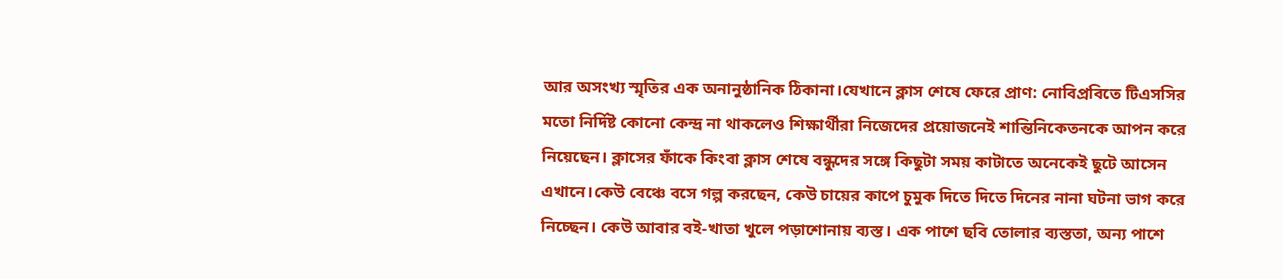আর অসংখ্য স্মৃতির এক অনানুষ্ঠানিক ঠিকানা।যেখানে ক্লাস শেষে ফেরে প্রাণ: নোবিপ্রবিতে টিএসসির মতো নির্দিষ্ট কোনো কেন্দ্র না থাকলেও শিক্ষার্থীরা নিজেদের প্রয়োজনেই শান্তিনিকেতনকে আপন করে নিয়েছেন। ক্লাসের ফাঁকে কিংবা ক্লাস শেষে বন্ধুদের সঙ্গে কিছুটা সময় কাটাতে অনেকেই ছুটে আসেন এখানে।কেউ বেঞ্চে বসে গল্প করছেন, কেউ চায়ের কাপে চুমুক দিতে দিতে দিনের নানা ঘটনা ভাগ করে নিচ্ছেন। কেউ আবার বই-খাতা খুলে পড়াশোনায় ব্যস্ত। এক পাশে ছবি তোলার ব্যস্ততা, অন্য পাশে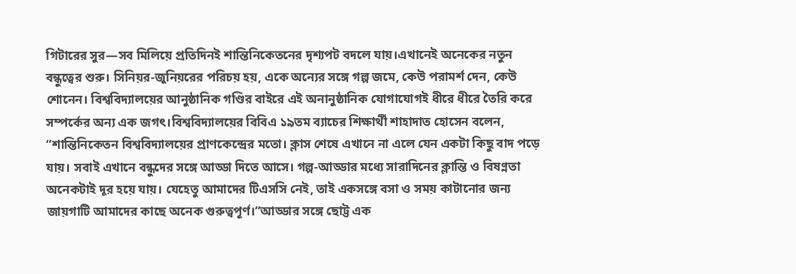গিটারের সুর—সব মিলিয়ে প্রতিদিনই শান্তিনিকেতনের দৃশ্যপট বদলে যায়।এখানেই অনেকের নতুন বন্ধুত্বের শুরু। সিনিয়র-জুনিয়রের পরিচয় হয়, একে অন্যের সঙ্গে গল্প জমে, কেউ পরামর্শ দেন, কেউ শোনেন। বিশ্ববিদ্যালয়ের আনুষ্ঠানিক গণ্ডির বাইরে এই অনানুষ্ঠানিক যোগাযোগই ধীরে ধীরে তৈরি করে সম্পর্কের অন্য এক জগৎ।বিশ্ববিদ্যালয়ের বিবিএ ১৯তম ব্যাচের শিক্ষার্থী শাহাদাত হোসেন বলেন, “শান্তিনিকেতন বিশ্ববিদ্যালয়ের প্রাণকেন্দ্রের মতো। ক্লাস শেষে এখানে না এলে যেন একটা কিছু বাদ পড়ে যায়। সবাই এখানে বন্ধুদের সঙ্গে আড্ডা দিতে আসে। গল্প-আড্ডার মধ্যে সারাদিনের ক্লান্তি ও বিষণ্নতা অনেকটাই দূর হয়ে যায়। যেহেতু আমাদের টিএসসি নেই, তাই একসঙ্গে বসা ও সময় কাটানোর জন্য জায়গাটি আমাদের কাছে অনেক গুরুত্বপূর্ণ।”আড্ডার সঙ্গে ছোট্ট এক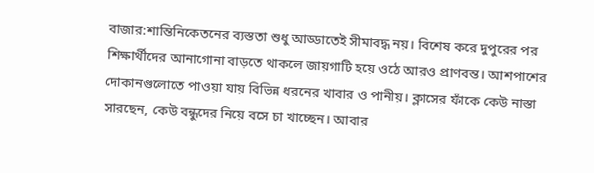বাজার:শান্তিনিকেতনের ব্যস্ততা শুধু আড্ডাতেই সীমাবদ্ধ নয়। বিশেষ করে দুপুরের পর শিক্ষার্থীদের আনাগোনা বাড়তে থাকলে জায়গাটি হয়ে ওঠে আরও প্রাণবন্ত। আশপাশের দোকানগুলোতে পাওয়া যায় বিভিন্ন ধরনের খাবার ও পানীয়। ক্লাসের ফাঁকে কেউ নাস্তা সারছেন, কেউ বন্ধুদের নিয়ে বসে চা খাচ্ছেন। আবার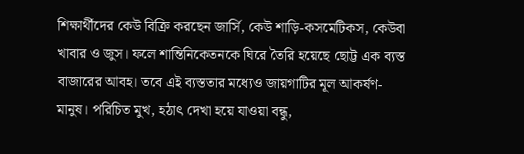শিক্ষার্থীদের কেউ বিক্রি করছেন জার্সি, কেউ শাড়ি-কসমেটিকস, কেউবা খাবার ও জুস। ফলে শান্তিনিকেতনকে ঘিরে তৈরি হয়েছে ছোট্ট এক ব্যস্ত বাজারের আবহ। তবে এই ব্যস্ততার মধ্যেও জায়গাটির মূল আকর্ষণ-মানুষ। পরিচিত মুখ, হঠাৎ দেখা হয়ে যাওয়া বন্ধু,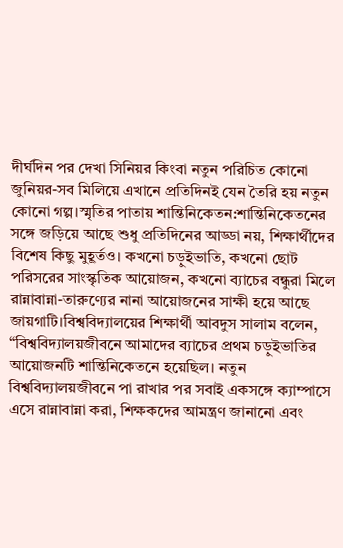দীর্ঘদিন পর দেখা সিনিয়র কিংবা নতুন পরিচিত কোনো জুনিয়র-সব মিলিয়ে এখানে প্রতিদিনই যেন তৈরি হয় নতুন কোনো গল্প।স্মৃতির পাতায় শান্তিনিকেতন:শান্তিনিকেতনের সঙ্গে জড়িয়ে আছে শুধু প্রতিদিনের আড্ডা নয়, শিক্ষার্থীদের বিশেষ কিছু মুহূর্তও। কখনো চড়ুইভাতি, কখনো ছোট পরিসরের সাংস্কৃতিক আয়োজন, কখনো ব্যাচের বন্ধুরা মিলে রান্নাবান্না-তারুণ্যের নানা আয়োজনের সাক্ষী হয়ে আছে জায়গাটি।বিশ্ববিদ্যালয়ের শিক্ষার্থী আবদুস সালাম বলেন, “বিশ্ববিদ্যালয়জীবনে আমাদের ব্যাচের প্রথম চড়ুইভাতির আয়োজনটি শান্তিনিকেতনে হয়েছিল। নতুন বিশ্ববিদ্যালয়জীবনে পা রাখার পর সবাই একসঙ্গে ক্যাম্পাসে এসে রান্নাবান্না করা, শিক্ষকদের আমন্ত্রণ জানানো এবং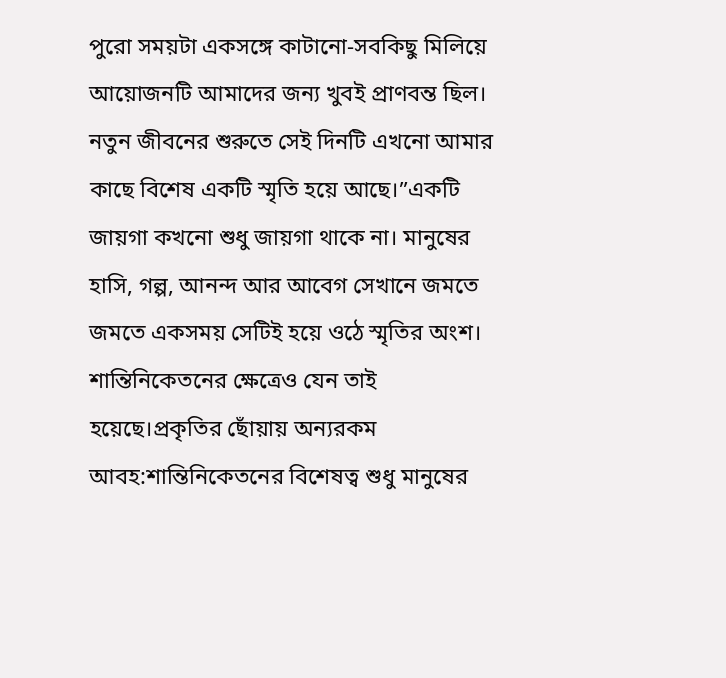পুরো সময়টা একসঙ্গে কাটানো-সবকিছু মিলিয়ে আয়োজনটি আমাদের জন্য খুবই প্রাণবন্ত ছিল। নতুন জীবনের শুরুতে সেই দিনটি এখনো আমার কাছে বিশেষ একটি স্মৃতি হয়ে আছে।”একটি জায়গা কখনো শুধু জায়গা থাকে না। মানুষের হাসি, গল্প, আনন্দ আর আবেগ সেখানে জমতে জমতে একসময় সেটিই হয়ে ওঠে স্মৃতির অংশ। শান্তিনিকেতনের ক্ষেত্রেও যেন তাই হয়েছে।প্রকৃতির ছোঁয়ায় অন্যরকম আবহ:শান্তিনিকেতনের বিশেষত্ব শুধু মানুষের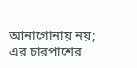আনাগোনায় নয়; এর চারপাশের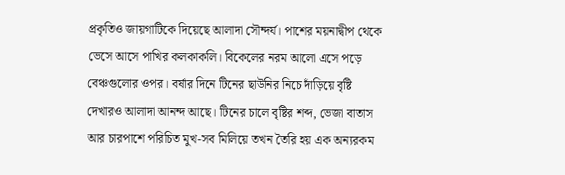প্রকৃতিও জায়গাটিকে দিয়েছে আলাদা সৌন্দর্য। পাশের ময়নাদ্বীপ থেকে ভেসে আসে পাখির কলকাকলি। বিকেলের নরম আলো এসে পড়ে বেঞ্চগুলোর ওপর। বর্ষার দিনে টিনের ছাউনির নিচে দাঁড়িয়ে বৃষ্টি দেখারও আলাদা আনন্দ আছে। টিনের চালে বৃষ্টির শব্দ, ভেজা বাতাস আর চারপাশে পরিচিত মুখ-সব মিলিয়ে তখন তৈরি হয় এক অন্যরকম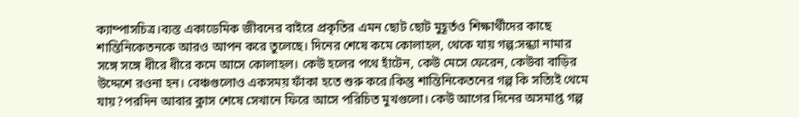ক্যাম্পাসচিত্র।ব্যস্ত একাডেমিক জীবনের বাইরে প্রকৃতির এমন ছোট ছোট মুহূর্তও শিক্ষার্থীদের কাছে শান্তিনিকেতনকে আরও আপন করে তুলেছে। দিনের শেষে কমে কোলাহল, থেকে যায় গল্প:সন্ধ্যা নামার সঙ্গে সঙ্গে ধীরে ধীরে কমে আসে কোলাহল। কেউ হলের পথে হাঁটেন, কেউ মেসে ফেরেন, কেউবা বাড়ির উদ্দেশে রওনা হন। বেঞ্চগুলোও একসময় ফাঁকা হতে শুরু করে।কিন্তু শান্তিনিকেতনের গল্প কি সত্যিই থেমে যায়?পরদিন আবার ক্লাস শেষে সেখানে ফিরে আসে পরিচিত মুখগুলো। কেউ আগের দিনের অসমাপ্ত গল্প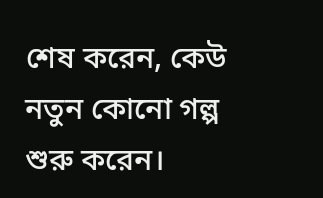শেষ করেন, কেউ নতুন কোনো গল্প শুরু করেন।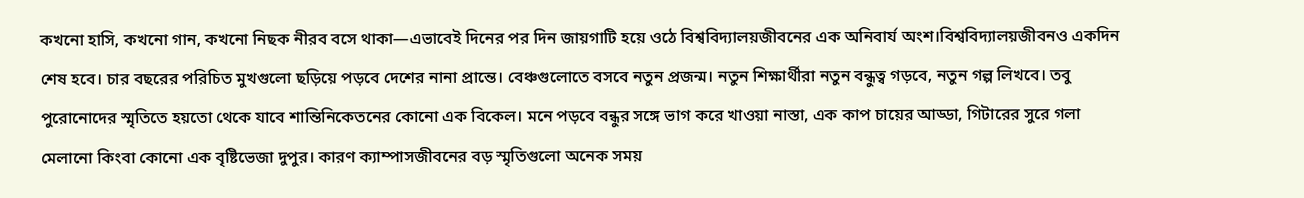কখনো হাসি, কখনো গান, কখনো নিছক নীরব বসে থাকা—এভাবেই দিনের পর দিন জায়গাটি হয়ে ওঠে বিশ্ববিদ্যালয়জীবনের এক অনিবার্য অংশ।বিশ্ববিদ্যালয়জীবনও একদিন শেষ হবে। চার বছরের পরিচিত মুখগুলো ছড়িয়ে পড়বে দেশের নানা প্রান্তে। বেঞ্চগুলোতে বসবে নতুন প্রজন্ম। নতুন শিক্ষার্থীরা নতুন বন্ধুত্ব গড়বে, নতুন গল্প লিখবে। তবু পুরোনোদের স্মৃতিতে হয়তো থেকে যাবে শান্তিনিকেতনের কোনো এক বিকেল। মনে পড়বে বন্ধুর সঙ্গে ভাগ করে খাওয়া নাস্তা, এক কাপ চায়ের আড্ডা, গিটারের সুরে গলা মেলানো কিংবা কোনো এক বৃষ্টিভেজা দুপুর। কারণ ক্যাম্পাসজীবনের বড় স্মৃতিগুলো অনেক সময়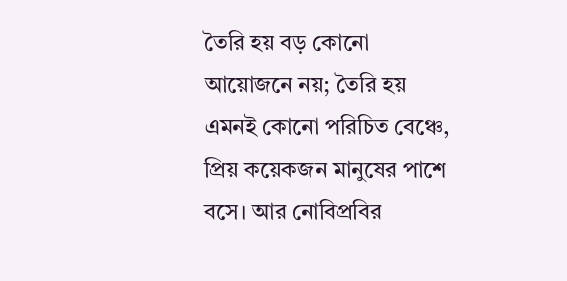তৈরি হয় বড় কোনো আয়োজনে নয়; তৈরি হয় এমনই কোনো পরিচিত বেঞ্চে, প্রিয় কয়েকজন মানুষের পাশে বসে। আর নোবিপ্রবির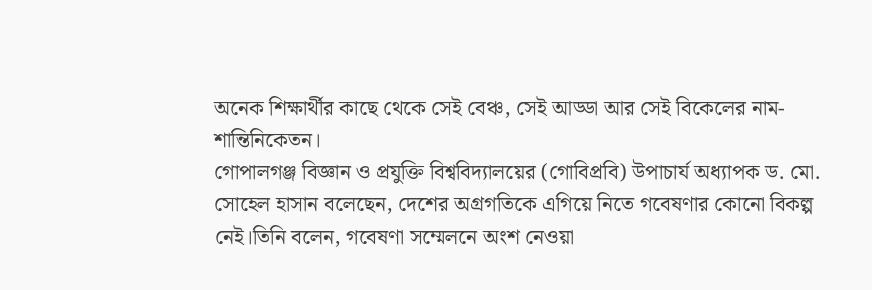অনেক শিক্ষার্থীর কাছে থেকে সেই বেঞ্চ, সেই আড্ডা আর সেই বিকেলের নাম- শান্তিনিকেতন।
গোপালগঞ্জ বিজ্ঞান ও প্রযুক্তি বিশ্ববিদ্যালয়ের (গোবিপ্রবি) উপাচার্য অধ্যাপক ড. মো. সোহেল হাসান বলেছেন, দেশের অগ্রগতিকে এগিয়ে নিতে গবেষণার কোনো বিকল্প নেই।তিনি বলেন, গবেষণা সম্মেলনে অংশ নেওয়া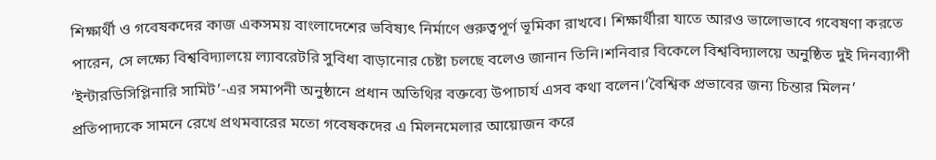শিক্ষার্থী ও গবেষকদের কাজ একসময় বাংলাদেশের ভবিষ্যৎ নির্মাণে গুরুত্বপূর্ণ ভূমিকা রাখবে। শিক্ষার্থীরা যাতে আরও ভালোভাবে গবেষণা করতে পারেন, সে লক্ষ্যে বিশ্ববিদ্যালয়ে ল্যাবরেটরি সুবিধা বাড়ানোর চেষ্টা চলছে বলেও জানান তিনি।শনিবার বিকেলে বিশ্ববিদ্যালয়ে অনুষ্ঠিত দুই দিনব্যাপী ‘ইন্টারডিসিপ্লিনারি সামিট’-এর সমাপনী অনুষ্ঠানে প্রধান অতিথির বক্তব্যে উপাচার্য এসব কথা বলেন।‘বৈশ্বিক প্রভাবের জন্য চিন্তার মিলন’ প্রতিপাদ্যকে সামনে রেখে প্রথমবারের মতো গবেষকদের এ মিলনমেলার আয়োজন করে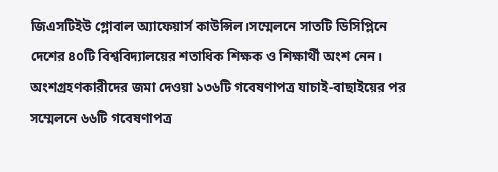জিএসটিইউ গ্লোবাল অ্যাফেয়ার্স কাউন্সিল।সম্মেলনে সাতটি ডিসিপ্লিনে দেশের ৪০টি বিশ্ববিদ্যালয়ের শতাধিক শিক্ষক ও শিক্ষার্থী অংশ নেন। অংশগ্রহণকারীদের জমা দেওয়া ১৩৬টি গবেষণাপত্র যাচাই-বাছাইয়ের পর সম্মেলনে ৬৬টি গবেষণাপত্র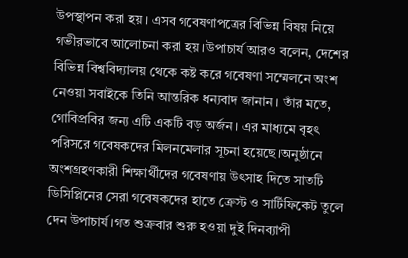উপস্থাপন করা হয়। এসব গবেষণাপত্রের বিভিন্ন বিষয় নিয়ে গভীরভাবে আলোচনা করা হয়।উপাচার্য আরও বলেন, দেশের বিভিন্ন বিশ্ববিদ্যালয় থেকে কষ্ট করে গবেষণা সম্মেলনে অংশ নেওয়া সবাইকে তিনি আন্তরিক ধন্যবাদ জানান। তাঁর মতে, গোবিপ্রবির জন্য এটি একটি বড় অর্জন। এর মাধ্যমে বৃহৎ পরিসরে গবেষকদের মিলনমেলার সূচনা হয়েছে।অনুষ্ঠানে অংশগ্রহণকারী শিক্ষার্থীদের গবেষণায় উৎসাহ দিতে সাতটি ডিসিপ্লিনের সেরা গবেষকদের হাতে ক্রেস্ট ও সার্টিফিকেট তুলে দেন উপাচার্য।গত শুক্রবার শুরু হওয়া দুই দিনব্যাপী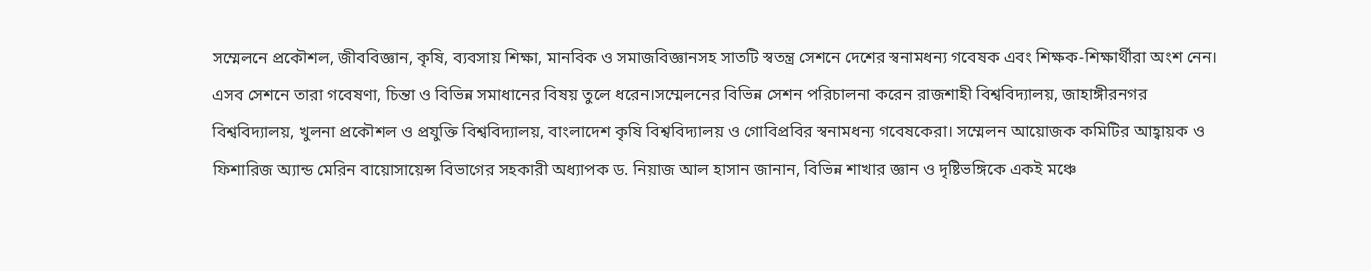সম্মেলনে প্রকৌশল, জীববিজ্ঞান, কৃষি, ব্যবসায় শিক্ষা, মানবিক ও সমাজবিজ্ঞানসহ সাতটি স্বতন্ত্র সেশনে দেশের স্বনামধন্য গবেষক এবং শিক্ষক-শিক্ষার্থীরা অংশ নেন। এসব সেশনে তারা গবেষণা, চিন্তা ও বিভিন্ন সমাধানের বিষয় তুলে ধরেন।সম্মেলনের বিভিন্ন সেশন পরিচালনা করেন রাজশাহী বিশ্ববিদ্যালয়, জাহাঙ্গীরনগর বিশ্ববিদ্যালয়, খুলনা প্রকৌশল ও প্রযুক্তি বিশ্ববিদ্যালয়, বাংলাদেশ কৃষি বিশ্ববিদ্যালয় ও গোবিপ্রবির স্বনামধন্য গবেষকেরা। সম্মেলন আয়োজক কমিটির আহ্বায়ক ও ফিশারিজ অ্যান্ড মেরিন বায়োসায়েন্স বিভাগের সহকারী অধ্যাপক ড. নিয়াজ আল হাসান জানান, বিভিন্ন শাখার জ্ঞান ও দৃষ্টিভঙ্গিকে একই মঞ্চে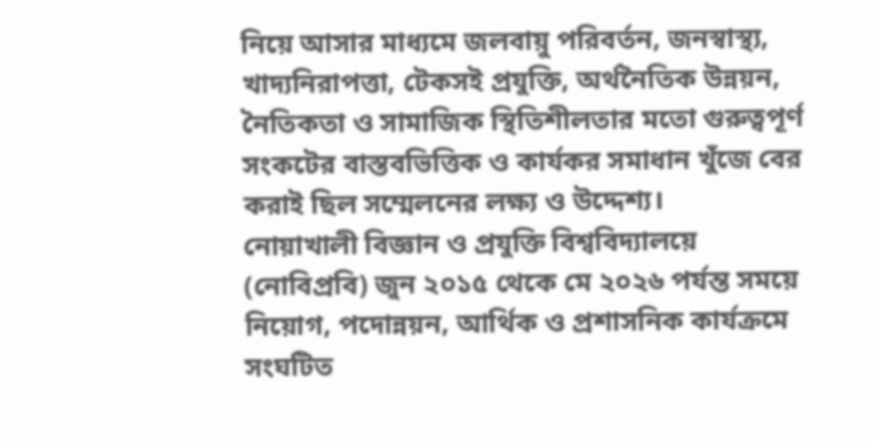নিয়ে আসার মাধ্যমে জলবায়ু পরিবর্তন, জনস্বাস্থ্য, খাদ্যনিরাপত্তা, টেকসই প্রযুক্তি, অর্থনৈতিক উন্নয়ন, নৈতিকতা ও সামাজিক স্থিতিশীলতার মতো গুরুত্বপূর্ণ সংকটের বাস্তবভিত্তিক ও কার্যকর সমাধান খুঁজে বের করাই ছিল সম্মেলনের লক্ষ্য ও উদ্দেশ্য।
নোয়াখালী বিজ্ঞান ও প্রযুক্তি বিশ্ববিদ্যালয়ে (নোবিপ্রবি) জুন ২০১৫ থেকে মে ২০২৬ পর্যন্ত সময়ে নিয়োগ, পদোন্নয়ন, আর্থিক ও প্রশাসনিক কার্যক্রমে সংঘটিত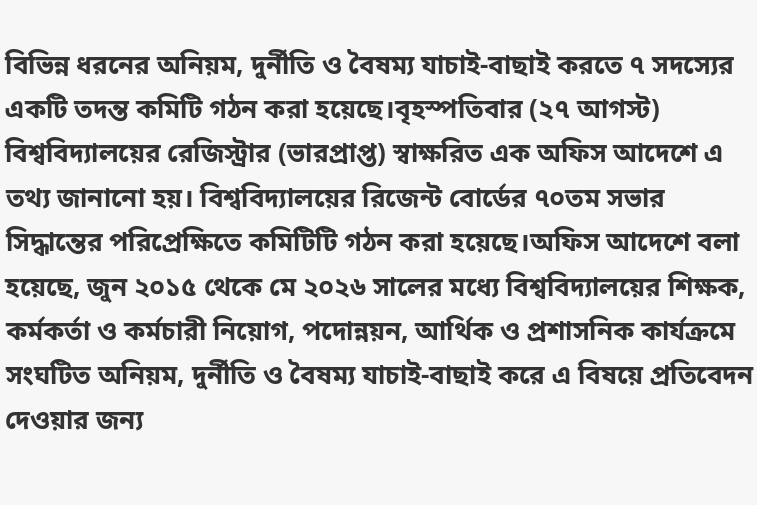বিভিন্ন ধরনের অনিয়ম, দুর্নীতি ও বৈষম্য যাচাই-বাছাই করতে ৭ সদস্যের একটি তদন্ত কমিটি গঠন করা হয়েছে।বৃহস্পতিবার (২৭ আগস্ট) বিশ্ববিদ্যালয়ের রেজিস্ট্রার (ভারপ্রাপ্ত) স্বাক্ষরিত এক অফিস আদেশে এ তথ্য জানানো হয়। বিশ্ববিদ্যালয়ের রিজেন্ট বোর্ডের ৭০তম সভার সিদ্ধান্তের পরিপ্রেক্ষিতে কমিটিটি গঠন করা হয়েছে।অফিস আদেশে বলা হয়েছে, জুন ২০১৫ থেকে মে ২০২৬ সালের মধ্যে বিশ্ববিদ্যালয়ের শিক্ষক, কর্মকর্তা ও কর্মচারী নিয়োগ, পদোন্নয়ন, আর্থিক ও প্রশাসনিক কার্যক্রমে সংঘটিত অনিয়ম, দুর্নীতি ও বৈষম্য যাচাই-বাছাই করে এ বিষয়ে প্রতিবেদন দেওয়ার জন্য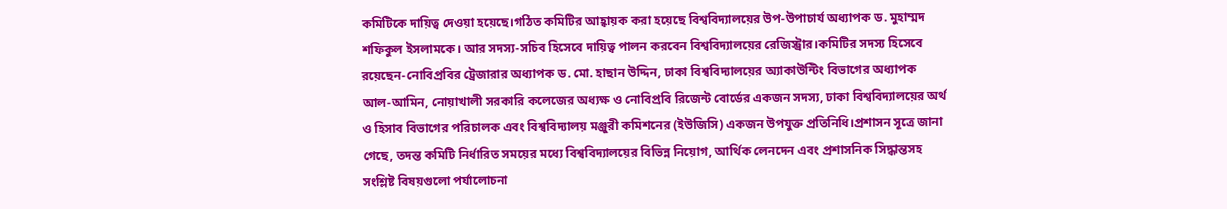কমিটিকে দায়িত্ব দেওয়া হয়েছে।গঠিত কমিটির আহ্বায়ক করা হয়েছে বিশ্ববিদ্যালয়ের উপ-উপাচার্য অধ্যাপক ড. মুহাম্মদ শফিকুল ইসলামকে। আর সদস্য-সচিব হিসেবে দায়িত্ব পালন করবেন বিশ্ববিদ্যালয়ের রেজিস্ট্রার।কমিটির সদস্য হিসেবে রয়েছেন-নোবিপ্রবির ট্রেজারার অধ্যাপক ড. মো. হাছান উদ্দিন, ঢাকা বিশ্ববিদ্যালয়ের অ্যাকাউন্টিং বিভাগের অধ্যাপক আল-আমিন, নোয়াখালী সরকারি কলেজের অধ্যক্ষ ও নোবিপ্রবি রিজেন্ট বোর্ডের একজন সদস্য, ঢাকা বিশ্ববিদ্যালয়ের অর্থ ও হিসাব বিভাগের পরিচালক এবং বিশ্ববিদ্যালয় মঞ্জুরী কমিশনের (ইউজিসি) একজন উপযুক্ত প্রতিনিধি।প্রশাসন সূত্রে জানা গেছে, তদন্ত কমিটি নির্ধারিত সময়ের মধ্যে বিশ্ববিদ্যালয়ের বিভিন্ন নিয়োগ, আর্থিক লেনদেন এবং প্রশাসনিক সিদ্ধান্তসহ সংশ্লিষ্ট বিষয়গুলো পর্যালোচনা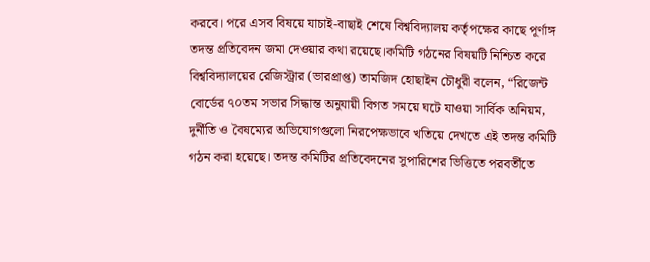করবে। পরে এসব বিষয়ে যাচাই-বাছাই শেষে বিশ্ববিদ্যালয় কর্তৃপক্ষের কাছে পূর্ণাঙ্গ তদন্ত প্রতিবেদন জমা দেওয়ার কথা রয়েছে।কমিটি গঠনের বিষয়টি নিশ্চিত করে বিশ্ববিদ্যালয়ের রেজিস্ট্রার (ভারপ্রাপ্ত) তামজিদ হোছাইন চৌধুরী বলেন, “রিজেন্ট বোর্ডের ৭০তম সভার সিদ্ধান্ত অনুযায়ী বিগত সময়ে ঘটে যাওয়া সার্বিক অনিয়ম, দুর্নীতি ও বৈষম্যের অভিযোগগুলো নিরপেক্ষভাবে খতিয়ে দেখতে এই তদন্ত কমিটি গঠন করা হয়েছে। তদন্ত কমিটির প্রতিবেদনের সুপারিশের ভিত্তিতে পরবর্তীতে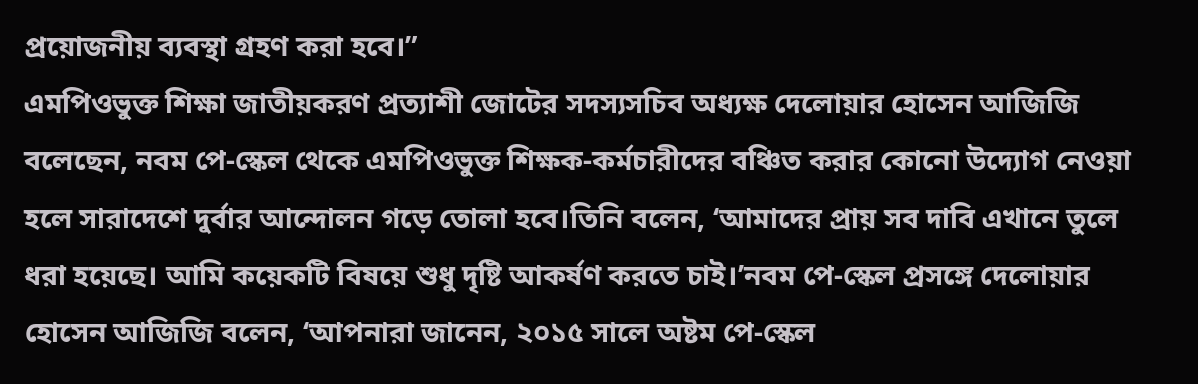প্রয়োজনীয় ব্যবস্থা গ্রহণ করা হবে।”
এমপিওভুক্ত শিক্ষা জাতীয়করণ প্রত্যাশী জোটের সদস্যসচিব অধ্যক্ষ দেলোয়ার হোসেন আজিজি বলেছেন, নবম পে-স্কেল থেকে এমপিওভুক্ত শিক্ষক-কর্মচারীদের বঞ্চিত করার কোনো উদ্যোগ নেওয়া হলে সারাদেশে দুর্বার আন্দোলন গড়ে তোলা হবে।তিনি বলেন, ‘আমাদের প্রায় সব দাবি এখানে তুলে ধরা হয়েছে। আমি কয়েকটি বিষয়ে শুধু দৃষ্টি আকর্ষণ করতে চাই।’নবম পে-স্কেল প্রসঙ্গে দেলোয়ার হোসেন আজিজি বলেন, ‘আপনারা জানেন, ২০১৫ সালে অষ্টম পে-স্কেল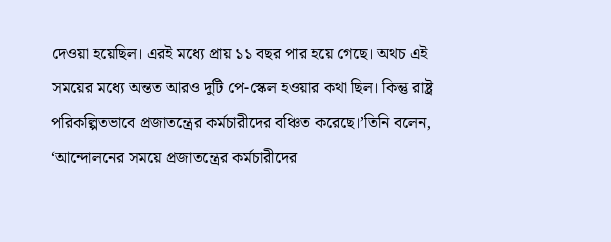দেওয়া হয়েছিল। এরই মধ্যে প্রায় ১১ বছর পার হয়ে গেছে। অথচ এই সময়ের মধ্যে অন্তত আরও দুটি পে-স্কেল হওয়ার কথা ছিল। কিন্তু রাষ্ট্র পরিকল্পিতভাবে প্রজাতন্ত্রের কর্মচারীদের বঞ্চিত করেছে।’তিনি বলেন, ‘আন্দোলনের সময়ে প্রজাতন্ত্রের কর্মচারীদের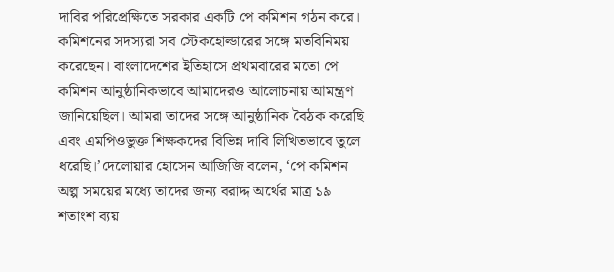দাবির পরিপ্রেক্ষিতে সরকার একটি পে কমিশন গঠন করে। কমিশনের সদস্যরা সব স্টেকহোল্ডারের সঙ্গে মতবিনিময় করেছেন। বাংলাদেশের ইতিহাসে প্রথমবারের মতো পে কমিশন আনুষ্ঠানিকভাবে আমাদেরও আলোচনায় আমন্ত্রণ জানিয়েছিল। আমরা তাদের সঙ্গে আনুষ্ঠানিক বৈঠক করেছি এবং এমপিওভুক্ত শিক্ষকদের বিভিন্ন দাবি লিখিতভাবে তুলে ধরেছি।’দেলোয়ার হোসেন আজিজি বলেন, ‘পে কমিশন অল্প সময়ের মধ্যে তাদের জন্য বরাদ্দ অর্থের মাত্র ১৯ শতাংশ ব্যয়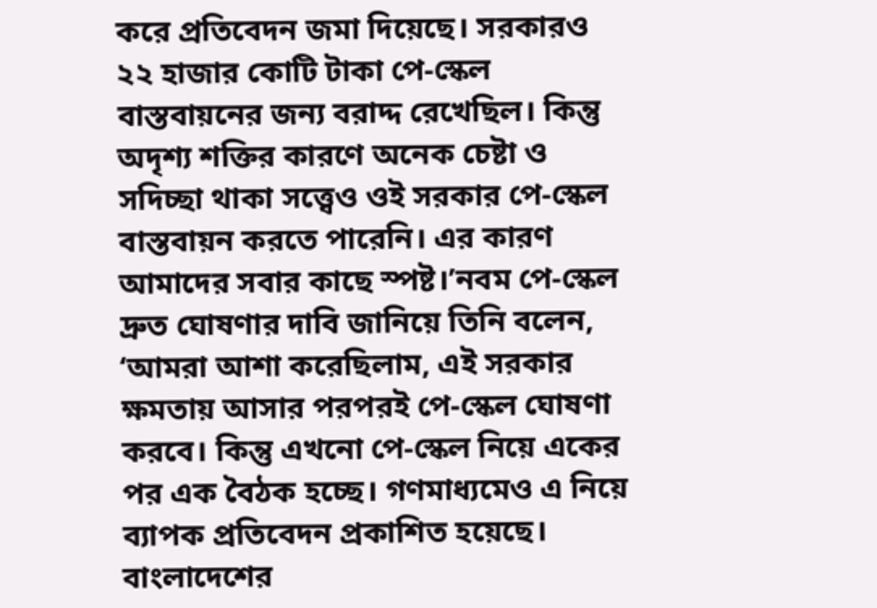করে প্রতিবেদন জমা দিয়েছে। সরকারও ২২ হাজার কোটি টাকা পে-স্কেল বাস্তবায়নের জন্য বরাদ্দ রেখেছিল। কিন্তু অদৃশ্য শক্তির কারণে অনেক চেষ্টা ও সদিচ্ছা থাকা সত্ত্বেও ওই সরকার পে-স্কেল বাস্তবায়ন করতে পারেনি। এর কারণ আমাদের সবার কাছে স্পষ্ট।’নবম পে-স্কেল দ্রুত ঘোষণার দাবি জানিয়ে তিনি বলেন, ‘আমরা আশা করেছিলাম, এই সরকার ক্ষমতায় আসার পরপরই পে-স্কেল ঘোষণা করবে। কিন্তু এখনো পে-স্কেল নিয়ে একের পর এক বৈঠক হচ্ছে। গণমাধ্যমেও এ নিয়ে ব্যাপক প্রতিবেদন প্রকাশিত হয়েছে। বাংলাদেশের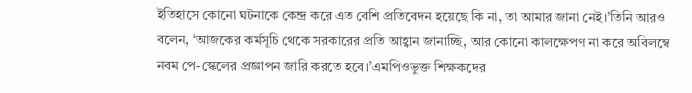ইতিহাসে কোনো ঘটনাকে কেন্দ্র করে এত বেশি প্রতিবেদন হয়েছে কি না, তা আমার জানা নেই।’তিনি আরও বলেন, ‘আজকের কর্মসূচি থেকে সরকারের প্রতি আহ্বান জানাচ্ছি, আর কোনো কালক্ষেপণ না করে অবিলম্বে নবম পে-স্কেলের প্রজ্ঞাপন জারি করতে হবে।’এমপিওভুক্ত শিক্ষকদের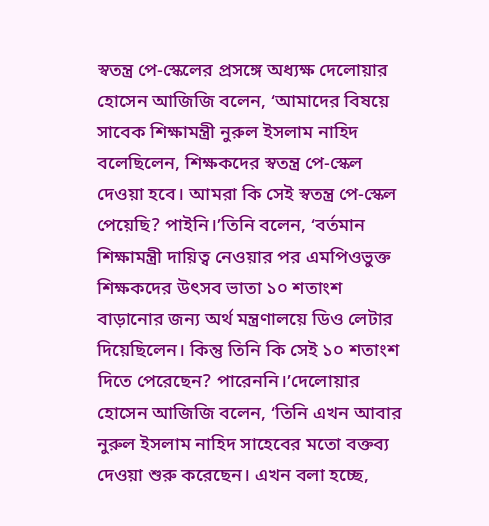স্বতন্ত্র পে-স্কেলের প্রসঙ্গে অধ্যক্ষ দেলোয়ার হোসেন আজিজি বলেন, ‘আমাদের বিষয়ে সাবেক শিক্ষামন্ত্রী নুরুল ইসলাম নাহিদ বলেছিলেন, শিক্ষকদের স্বতন্ত্র পে-স্কেল দেওয়া হবে। আমরা কি সেই স্বতন্ত্র পে-স্কেল পেয়েছি? পাইনি।’তিনি বলেন, ‘বর্তমান শিক্ষামন্ত্রী দায়িত্ব নেওয়ার পর এমপিওভুক্ত শিক্ষকদের উৎসব ভাতা ১০ শতাংশ বাড়ানোর জন্য অর্থ মন্ত্রণালয়ে ডিও লেটার দিয়েছিলেন। কিন্তু তিনি কি সেই ১০ শতাংশ দিতে পেরেছেন? পারেননি।’দেলোয়ার হোসেন আজিজি বলেন, ‘তিনি এখন আবার নুরুল ইসলাম নাহিদ সাহেবের মতো বক্তব্য দেওয়া শুরু করেছেন। এখন বলা হচ্ছে,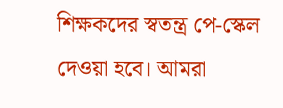শিক্ষকদের স্বতন্ত্র পে-স্কেল দেওয়া হবে। আমরা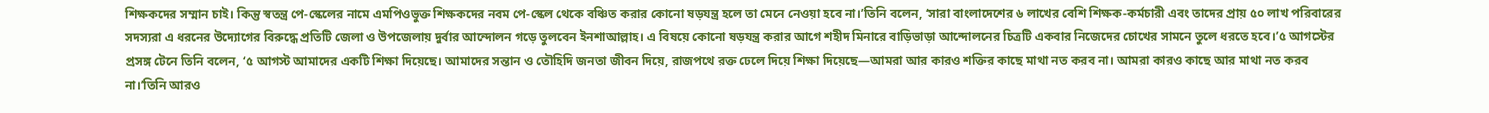শিক্ষকদের সম্মান চাই। কিন্তু স্বতন্ত্র পে-স্কেলের নামে এমপিওভুক্ত শিক্ষকদের নবম পে-স্কেল থেকে বঞ্চিত করার কোনো ষড়যন্ত্র হলে তা মেনে নেওয়া হবে না।’তিনি বলেন, ‘সারা বাংলাদেশের ৬ লাখের বেশি শিক্ষক-কর্মচারী এবং তাদের প্রায় ৫০ লাখ পরিবারের সদস্যরা এ ধরনের উদ্যোগের বিরুদ্ধে প্রতিটি জেলা ও উপজেলায় দুর্বার আন্দোলন গড়ে তুলবেন ইনশাআল্লাহ। এ বিষয়ে কোনো ষড়যন্ত্র করার আগে শহীদ মিনারে বাড়িভাড়া আন্দোলনের চিত্রটি একবার নিজেদের চোখের সামনে তুলে ধরতে হবে।’৫ আগস্টের প্রসঙ্গ টেনে তিনি বলেন, ‘৫ আগস্ট আমাদের একটি শিক্ষা দিয়েছে। আমাদের সন্তান ও তৌহিদি জনতা জীবন দিয়ে, রাজপথে রক্ত ঢেলে দিয়ে শিক্ষা দিয়েছে—আমরা আর কারও শক্তির কাছে মাথা নত করব না। আমরা কারও কাছে আর মাথা নত করব না।’তিনি আরও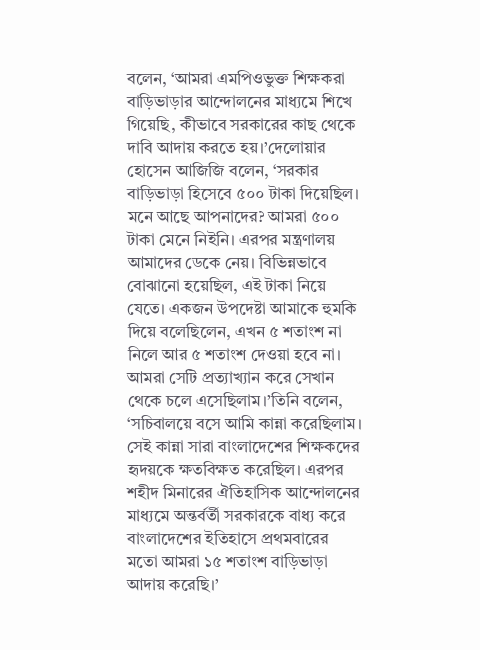বলেন, ‘আমরা এমপিওভুক্ত শিক্ষকরা বাড়িভাড়ার আন্দোলনের মাধ্যমে শিখে গিয়েছি, কীভাবে সরকারের কাছ থেকে দাবি আদায় করতে হয়।’দেলোয়ার হোসেন আজিজি বলেন, ‘সরকার বাড়িভাড়া হিসেবে ৫০০ টাকা দিয়েছিল। মনে আছে আপনাদের? আমরা ৫০০ টাকা মেনে নিইনি। এরপর মন্ত্রণালয় আমাদের ডেকে নেয়। বিভিন্নভাবে বোঝানো হয়েছিল, এই টাকা নিয়ে যেতে। একজন উপদেষ্টা আমাকে হুমকি দিয়ে বলেছিলেন, এখন ৫ শতাংশ না নিলে আর ৫ শতাংশ দেওয়া হবে না। আমরা সেটি প্রত্যাখ্যান করে সেখান থেকে চলে এসেছিলাম।’তিনি বলেন, ‘সচিবালয়ে বসে আমি কান্না করেছিলাম। সেই কান্না সারা বাংলাদেশের শিক্ষকদের হৃদয়কে ক্ষতবিক্ষত করেছিল। এরপর শহীদ মিনারের ঐতিহাসিক আন্দোলনের মাধ্যমে অন্তর্বর্তী সরকারকে বাধ্য করে বাংলাদেশের ইতিহাসে প্রথমবারের মতো আমরা ১৫ শতাংশ বাড়িভাড়া আদায় করেছি।’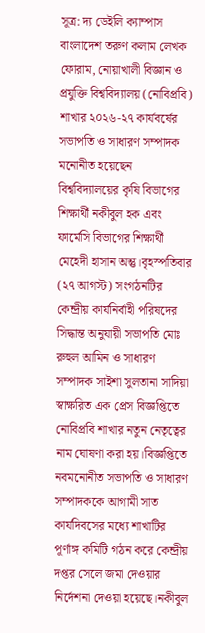সূত্র: দ্য ডেইলি ক্যাম্পাস
বাংলাদেশ তরুণ কলাম লেখক ফোরাম, নোয়াখালী বিজ্ঞান ও প্রযুক্তি বিশ্ববিদ্যালয় (নোবিপ্রবি) শাখার ২০২৬-২৭ কার্যবর্ষের সভাপতি ও সাধারণ সম্পাদক মনোনীত হয়েছেন বিশ্ববিদ্যালয়ের কৃষি বিভাগের শিক্ষার্থী নকীবুল হক এবং ফার্মেসি বিভাগের শিক্ষার্থী মেহেদী হাসান অন্তু।বৃহস্পতিবার (২৭ আগস্ট) সংগঠনটির কেন্দ্রীয় কার্যনির্বাহী পরিষদের সিদ্ধান্ত অনুযায়ী সভাপতি মোঃ রুহুল আমিন ও সাধারণ সম্পাদক সাইশা সুলতানা সাদিয়া স্বাক্ষরিত এক প্রেস বিজ্ঞপ্তিতে নোবিপ্রবি শাখার নতুন নেতৃত্বের নাম ঘোষণা করা হয়।বিজ্ঞপ্তিতে নবমনোনীত সভাপতি ও সাধারণ সম্পাদককে আগামী সাত কার্যদিবসের মধ্যে শাখাটির পূর্ণাঙ্গ কমিটি গঠন করে কেন্দ্রীয় দপ্তর সেলে জমা দেওয়ার নির্দেশনা দেওয়া হয়েছে।নকীবুল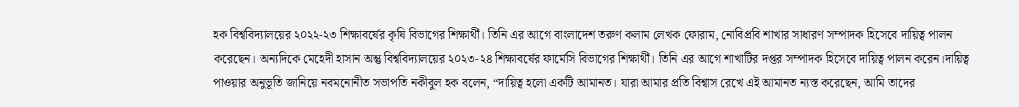হক বিশ্ববিদ্যালয়ের ২০২২-২৩ শিক্ষাবর্ষের কৃষি বিভাগের শিক্ষার্থী। তিনি এর আগে বাংলাদেশ তরুণ কলাম লেখক ফোরাম, নোবিপ্রবি শাখার সাধারণ সম্পাদক হিসেবে দায়িত্ব পালন করেছেন। অন্যদিকে মেহেদী হাসান অন্তু বিশ্ববিদ্যালয়ের ২০২৩-২৪ শিক্ষাবর্ষের ফার্মেসি বিভাগের শিক্ষার্থী। তিনি এর আগে শাখাটির দপ্তর সম্পাদক হিসেবে দায়িত্ব পালন করেন।দায়িত্ব পাওয়ার অনুভূতি জানিয়ে নবমনোনীত সভাপতি নকীবুল হক বলেন, “দায়িত্ব হলো একটি আমানত। যারা আমার প্রতি বিশ্বাস রেখে এই আমানত ন্যস্ত করেছেন, আমি তাদের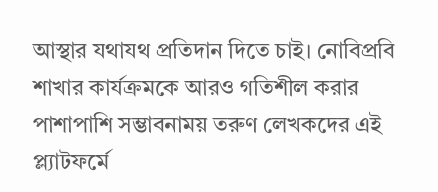আস্থার যথাযথ প্রতিদান দিতে চাই। নোবিপ্রবি শাখার কার্যক্রমকে আরও গতিশীল করার পাশাপাশি সম্ভাবনাময় তরুণ লেখকদের এই প্ল্যাটফর্মে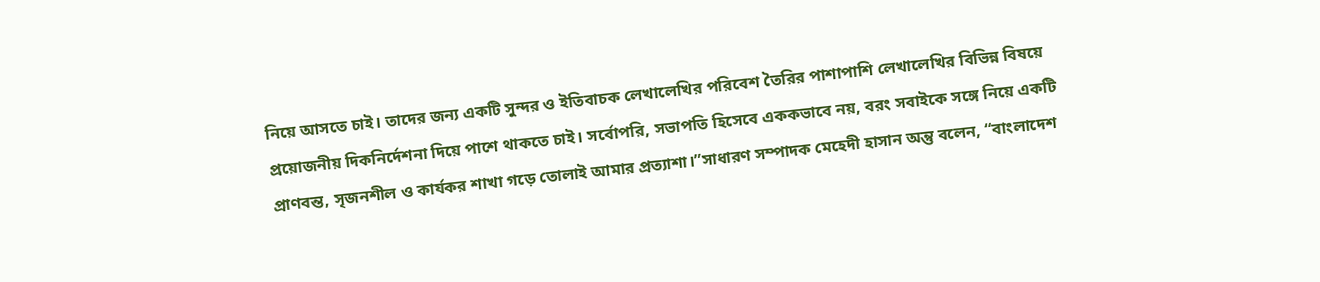নিয়ে আসতে চাই। তাদের জন্য একটি সুন্দর ও ইতিবাচক লেখালেখির পরিবেশ তৈরির পাশাপাশি লেখালেখির বিভিন্ন বিষয়ে প্রয়োজনীয় দিকনির্দেশনা দিয়ে পাশে থাকতে চাই। সর্বোপরি, সভাপতি হিসেবে এককভাবে নয়, বরং সবাইকে সঙ্গে নিয়ে একটি প্রাণবন্ত, সৃজনশীল ও কার্যকর শাখা গড়ে তোলাই আমার প্রত্যাশা।”সাধারণ সম্পাদক মেহেদী হাসান অন্তু বলেন, “বাংলাদেশ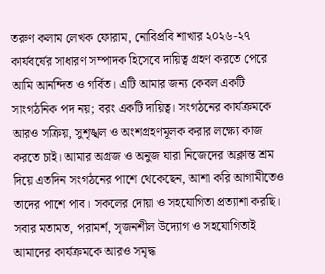তরুণ কলাম লেখক ফোরাম, নোবিপ্রবি শাখার ২০২৬-২৭ কার্যবর্ষের সাধারণ সম্পাদক হিসেবে দায়িত্ব গ্রহণ করতে পেরে আমি আনন্দিত ও গর্বিত। এটি আমার জন্য কেবল একটি সাংগঠনিক পদ নয়; বরং একটি দায়িত্ব। সংগঠনের কার্যক্রমকে আরও সক্রিয়, সুশৃঙ্খল ও অংশগ্রহণমূলক করার লক্ষ্যে কাজ করতে চাই। আমার অগ্রজ ও অনুজ যারা নিজেদের অক্লান্ত শ্রম দিয়ে এতদিন সংগঠনের পাশে থেকেছেন, আশা করি আগামীতেও তাদের পাশে পাব। সকলের দোয়া ও সহযোগিতা প্রত্যাশা করছি। সবার মতামত, পরামর্শ, সৃজনশীল উদ্যোগ ও সহযোগিতাই আমাদের কার্যক্রমকে আরও সমৃদ্ধ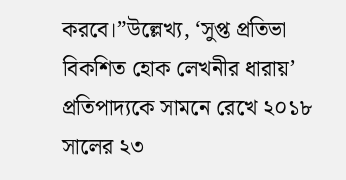করবে।”উল্লেখ্য, ‘সুপ্ত প্রতিভা বিকশিত হোক লেখনীর ধারায়’ প্রতিপাদ্যকে সামনে রেখে ২০১৮ সালের ২৩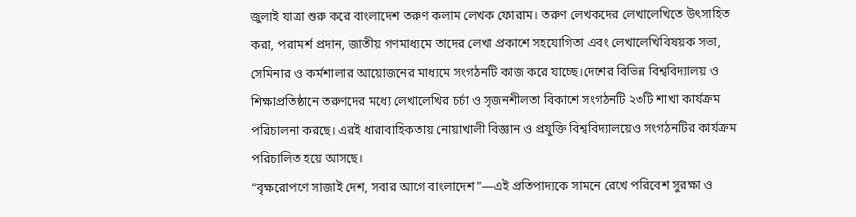জুলাই যাত্রা শুরু করে বাংলাদেশ তরুণ কলাম লেখক ফোরাম। তরুণ লেখকদের লেখালেখিতে উৎসাহিত করা, পরামর্শ প্রদান, জাতীয় গণমাধ্যমে তাদের লেখা প্রকাশে সহযোগিতা এবং লেখালেখিবিষয়ক সভা, সেমিনার ও কর্মশালার আয়োজনের মাধ্যমে সংগঠনটি কাজ করে যাচ্ছে।দেশের বিভিন্ন বিশ্ববিদ্যালয় ও শিক্ষাপ্রতিষ্ঠানে তরুণদের মধ্যে লেখালেখির চর্চা ও সৃজনশীলতা বিকাশে সংগঠনটি ২৩টি শাখা কার্যক্রম পরিচালনা করছে। এরই ধারাবাহিকতায় নোয়াখালী বিজ্ঞান ও প্রযুক্তি বিশ্ববিদ্যালয়েও সংগঠনটির কার্যক্রম পরিচালিত হয়ে আসছে।
“বৃক্ষরোপণে সাজাই দেশ, সবার আগে বাংলাদেশ”—এই প্রতিপাদ্যকে সামনে রেখে পরিবেশ সুরক্ষা ও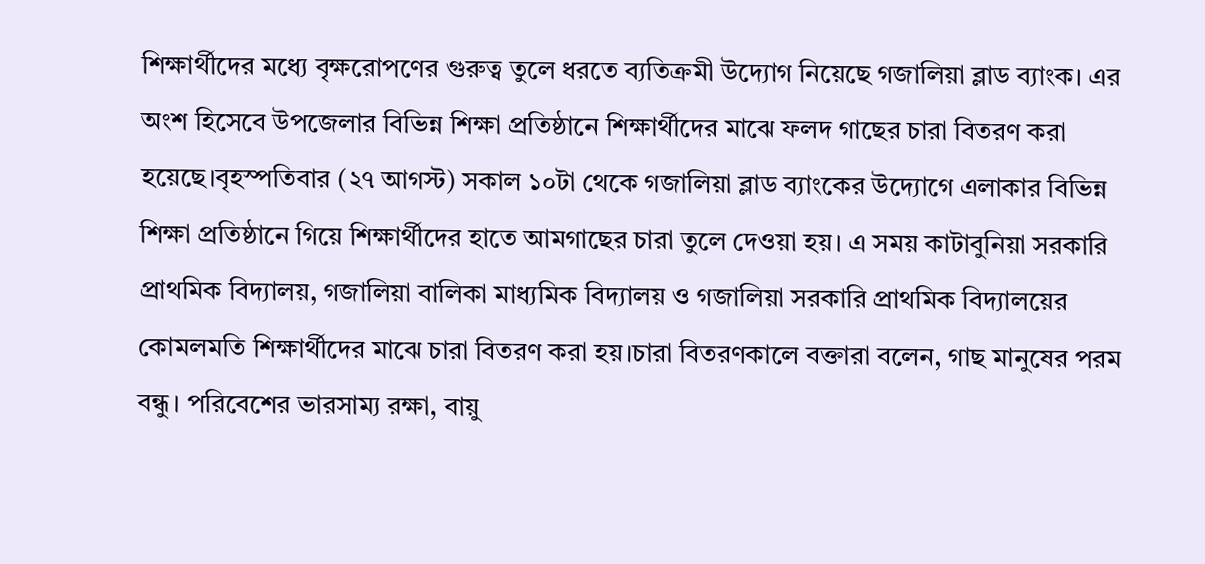শিক্ষার্থীদের মধ্যে বৃক্ষরোপণের গুরুত্ব তুলে ধরতে ব্যতিক্রমী উদ্যোগ নিয়েছে গজালিয়া ব্লাড ব্যাংক। এর অংশ হিসেবে উপজেলার বিভিন্ন শিক্ষা প্রতিষ্ঠানে শিক্ষার্থীদের মাঝে ফলদ গাছের চারা বিতরণ করা হয়েছে।বৃহস্পতিবার (২৭ আগস্ট) সকাল ১০টা থেকে গজালিয়া ব্লাড ব্যাংকের উদ্যোগে এলাকার বিভিন্ন শিক্ষা প্রতিষ্ঠানে গিয়ে শিক্ষার্থীদের হাতে আমগাছের চারা তুলে দেওয়া হয়। এ সময় কাটাবুনিয়া সরকারি প্রাথমিক বিদ্যালয়, গজালিয়া বালিকা মাধ্যমিক বিদ্যালয় ও গজালিয়া সরকারি প্রাথমিক বিদ্যালয়ের কোমলমতি শিক্ষার্থীদের মাঝে চারা বিতরণ করা হয়।চারা বিতরণকালে বক্তারা বলেন, গাছ মানুষের পরম বন্ধু। পরিবেশের ভারসাম্য রক্ষা, বায়ু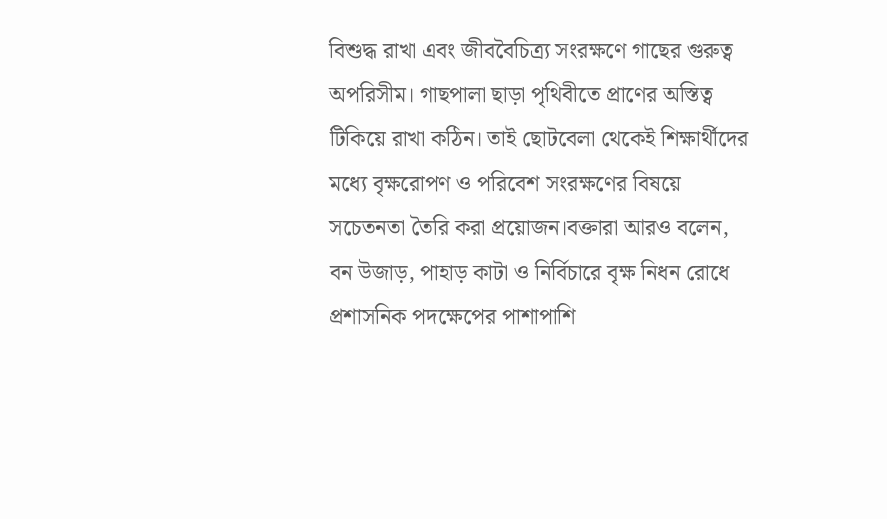বিশুদ্ধ রাখা এবং জীববৈচিত্র্য সংরক্ষণে গাছের গুরুত্ব অপরিসীম। গাছপালা ছাড়া পৃথিবীতে প্রাণের অস্তিত্ব টিকিয়ে রাখা কঠিন। তাই ছোটবেলা থেকেই শিক্ষার্থীদের মধ্যে বৃক্ষরোপণ ও পরিবেশ সংরক্ষণের বিষয়ে সচেতনতা তৈরি করা প্রয়োজন।বক্তারা আরও বলেন, বন উজাড়, পাহাড় কাটা ও নির্বিচারে বৃক্ষ নিধন রোধে প্রশাসনিক পদক্ষেপের পাশাপাশি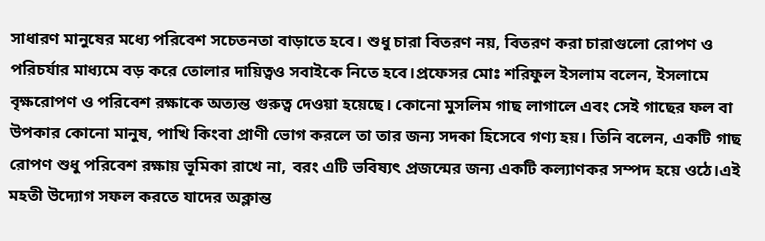সাধারণ মানুষের মধ্যে পরিবেশ সচেতনতা বাড়াতে হবে। শুধু চারা বিতরণ নয়, বিতরণ করা চারাগুলো রোপণ ও পরিচর্যার মাধ্যমে বড় করে তোলার দায়িত্বও সবাইকে নিতে হবে।প্রফেসর মোঃ শরিফুল ইসলাম বলেন, ইসলামে বৃক্ষরোপণ ও পরিবেশ রক্ষাকে অত্যন্ত গুরুত্ব দেওয়া হয়েছে। কোনো মুসলিম গাছ লাগালে এবং সেই গাছের ফল বা উপকার কোনো মানুষ, পাখি কিংবা প্রাণী ভোগ করলে তা তার জন্য সদকা হিসেবে গণ্য হয়। তিনি বলেন, একটি গাছ রোপণ শুধু পরিবেশ রক্ষায় ভূমিকা রাখে না, বরং এটি ভবিষ্যৎ প্রজন্মের জন্য একটি কল্যাণকর সম্পদ হয়ে ওঠে।এই মহতী উদ্যোগ সফল করতে যাদের অক্লান্ত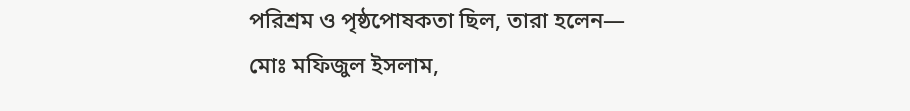পরিশ্রম ও পৃষ্ঠপোষকতা ছিল, তারা হলেন— মোঃ মফিজুল ইসলাম,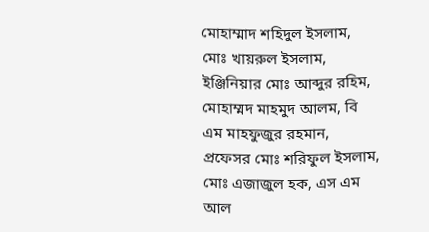মোহাম্মাদ শহিদুল ইসলাম, মোঃ খায়রুল ইসলাম, ইঞ্জিনিয়ার মোঃ আব্দুর রহিম, মোহাম্মদ মাহমুদ আলম, বি এম মাহফুজুর রহমান, প্রফেসর মোঃ শরিফুল ইসলাম, মোঃ এজাজুল হক, এস এম আল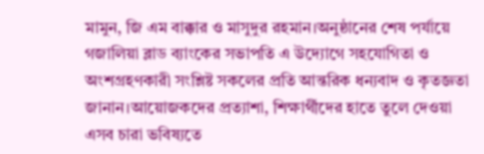মামুন, জি এম বাক্কার ও মাসুদুর রহমান।অনুষ্ঠানের শেষ পর্যায়ে গজালিয়া ব্লাড ব্যাংকের সভাপতি এ উদ্যোগে সহযোগিতা ও অংশগ্রহণকারী সংশ্লিষ্ট সকলের প্রতি আন্তরিক ধন্যবাদ ও কৃতজ্ঞতা জানান।আয়োজকদের প্রত্যাশা, শিক্ষার্থীদের হাতে তুলে দেওয়া এসব চারা ভবিষ্যতে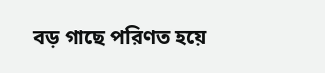বড় গাছে পরিণত হয়ে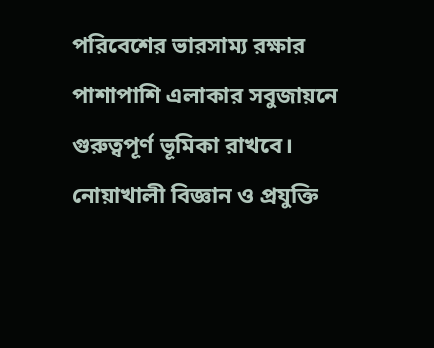পরিবেশের ভারসাম্য রক্ষার পাশাপাশি এলাকার সবুজায়নে গুরুত্বপূর্ণ ভূমিকা রাখবে।
নোয়াখালী বিজ্ঞান ও প্রযুক্তি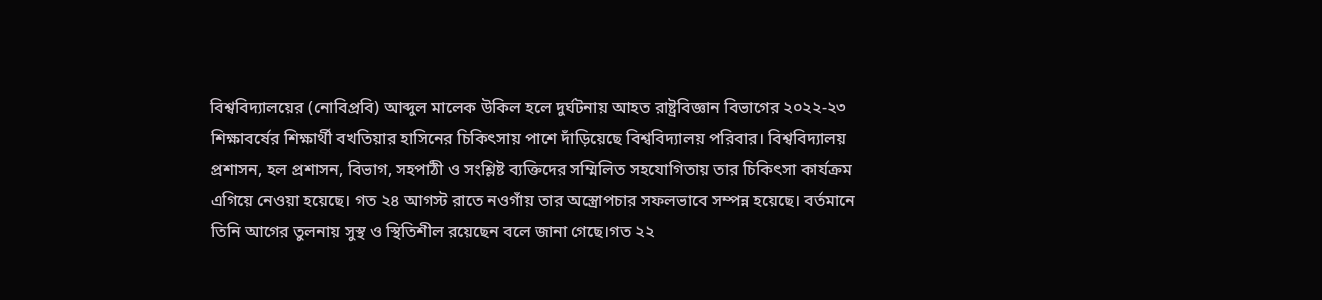বিশ্ববিদ্যালয়ের (নোবিপ্রবি) আব্দুল মালেক উকিল হলে দুর্ঘটনায় আহত রাষ্ট্রবিজ্ঞান বিভাগের ২০২২-২৩ শিক্ষাবর্ষের শিক্ষার্থী বখতিয়ার হাসিনের চিকিৎসায় পাশে দাঁড়িয়েছে বিশ্ববিদ্যালয় পরিবার। বিশ্ববিদ্যালয় প্রশাসন, হল প্রশাসন, বিভাগ, সহপাঠী ও সংশ্লিষ্ট ব্যক্তিদের সম্মিলিত সহযোগিতায় তার চিকিৎসা কার্যক্রম এগিয়ে নেওয়া হয়েছে। গত ২৪ আগস্ট রাতে নওগাঁয় তার অস্ত্রোপচার সফলভাবে সম্পন্ন হয়েছে। বর্তমানে তিনি আগের তুলনায় সুস্থ ও স্থিতিশীল রয়েছেন বলে জানা গেছে।গত ২২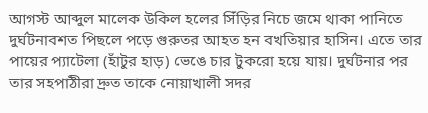আগস্ট আব্দুল মালেক উকিল হলের সিঁড়ির নিচে জমে থাকা পানিতে দুর্ঘটনাবশত পিছলে পড়ে গুরুতর আহত হন বখতিয়ার হাসিন। এতে তার পায়ের প্যাটেলা (হাঁটুর হাড়) ভেঙে চার টুকরো হয়ে যায়। দুর্ঘটনার পর তার সহপাঠীরা দ্রুত তাকে নোয়াখালী সদর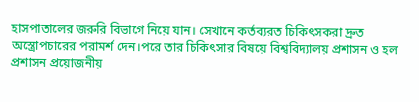হাসপাতালের জরুরি বিভাগে নিয়ে যান। সেখানে কর্তব্যরত চিকিৎসকরা দ্রুত অস্ত্রোপচারের পরামর্শ দেন।পরে তার চিকিৎসার বিষয়ে বিশ্ববিদ্যালয় প্রশাসন ও হল প্রশাসন প্রয়োজনীয়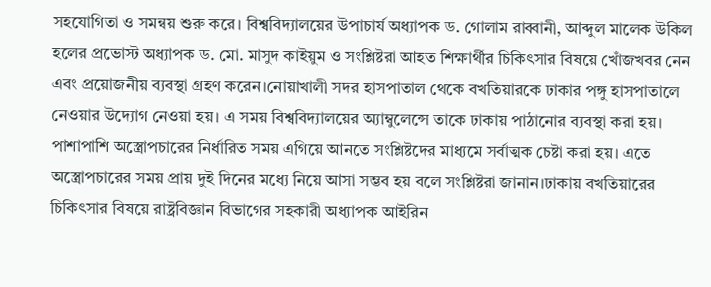সহযোগিতা ও সমন্বয় শুরু করে। বিশ্ববিদ্যালয়ের উপাচার্য অধ্যাপক ড. গোলাম রাব্বানী, আব্দুল মালেক উকিল হলের প্রভোস্ট অধ্যাপক ড. মো. মাসুদ কাইয়ুম ও সংশ্লিষ্টরা আহত শিক্ষার্থীর চিকিৎসার বিষয়ে খোঁজখবর নেন এবং প্রয়োজনীয় ব্যবস্থা গ্রহণ করেন।নোয়াখালী সদর হাসপাতাল থেকে বখতিয়ারকে ঢাকার পঙ্গু হাসপাতালে নেওয়ার উদ্যোগ নেওয়া হয়। এ সময় বিশ্ববিদ্যালয়ের অ্যাম্বুলেন্সে তাকে ঢাকায় পাঠানোর ব্যবস্থা করা হয়। পাশাপাশি অস্ত্রোপচারের নির্ধারিত সময় এগিয়ে আনতে সংশ্লিষ্টদের মাধ্যমে সর্বাত্মক চেষ্টা করা হয়। এতে অস্ত্রোপচারের সময় প্রায় দুই দিনের মধ্যে নিয়ে আসা সম্ভব হয় বলে সংশ্লিষ্টরা জানান।ঢাকায় বখতিয়ারের চিকিৎসার বিষয়ে রাষ্ট্রবিজ্ঞান বিভাগের সহকারী অধ্যাপক আইরিন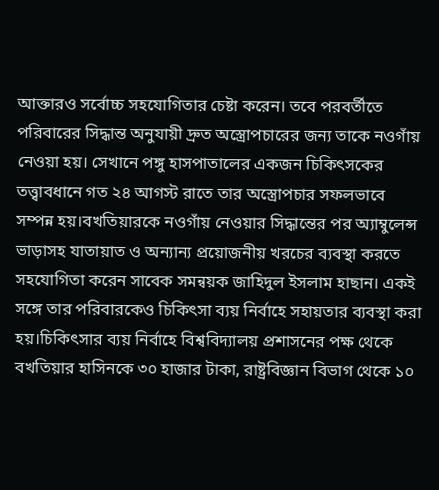আক্তারও সর্বোচ্চ সহযোগিতার চেষ্টা করেন। তবে পরবর্তীতে পরিবারের সিদ্ধান্ত অনুযায়ী দ্রুত অস্ত্রোপচারের জন্য তাকে নওগাঁয় নেওয়া হয়। সেখানে পঙ্গু হাসপাতালের একজন চিকিৎসকের তত্ত্বাবধানে গত ২৪ আগস্ট রাতে তার অস্ত্রোপচার সফলভাবে সম্পন্ন হয়।বখতিয়ারকে নওগাঁয় নেওয়ার সিদ্ধান্তের পর অ্যাম্বুলেন্স ভাড়াসহ যাতায়াত ও অন্যান্য প্রয়োজনীয় খরচের ব্যবস্থা করতে সহযোগিতা করেন সাবেক সমন্বয়ক জাহিদুল ইসলাম হাছান। একই সঙ্গে তার পরিবারকেও চিকিৎসা ব্যয় নির্বাহে সহায়তার ব্যবস্থা করা হয়।চিকিৎসার ব্যয় নির্বাহে বিশ্ববিদ্যালয় প্রশাসনের পক্ষ থেকে বখতিয়ার হাসিনকে ৩০ হাজার টাকা, রাষ্ট্রবিজ্ঞান বিভাগ থেকে ১০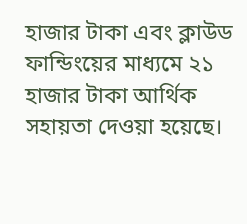হাজার টাকা এবং ক্লাউড ফান্ডিংয়ের মাধ্যমে ২১ হাজার টাকা আর্থিক সহায়তা দেওয়া হয়েছে।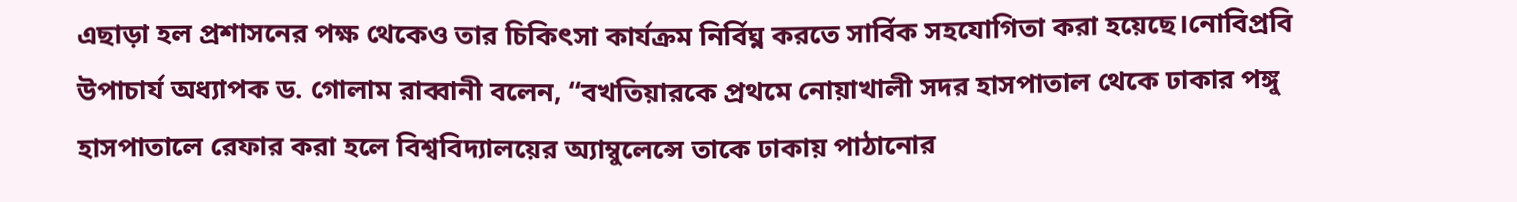এছাড়া হল প্রশাসনের পক্ষ থেকেও তার চিকিৎসা কার্যক্রম নির্বিঘ্ন করতে সার্বিক সহযোগিতা করা হয়েছে।নোবিপ্রবি উপাচার্য অধ্যাপক ড. গোলাম রাব্বানী বলেন, “বখতিয়ারকে প্রথমে নোয়াখালী সদর হাসপাতাল থেকে ঢাকার পঙ্গু হাসপাতালে রেফার করা হলে বিশ্ববিদ্যালয়ের অ্যাম্বুলেন্সে তাকে ঢাকায় পাঠানোর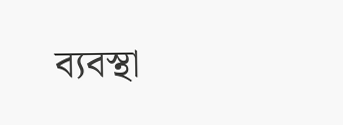ব্যবস্থা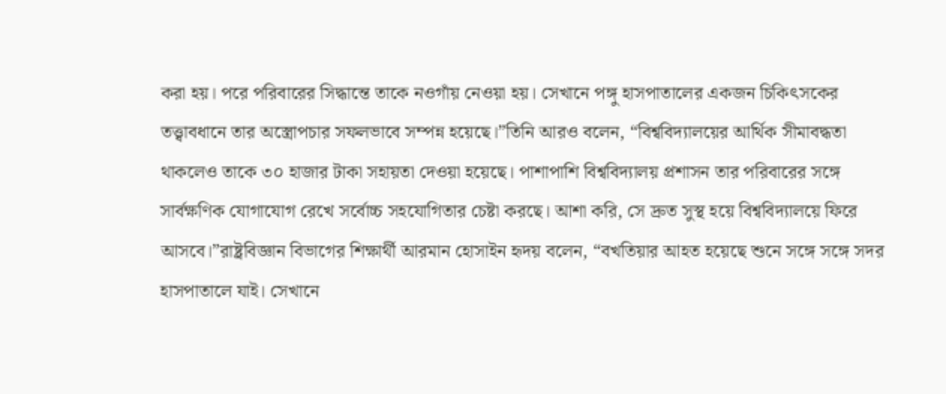করা হয়। পরে পরিবারের সিদ্ধান্তে তাকে নওগাঁয় নেওয়া হয়। সেখানে পঙ্গু হাসপাতালের একজন চিকিৎসকের তত্ত্বাবধানে তার অস্ত্রোপচার সফলভাবে সম্পন্ন হয়েছে।”তিনি আরও বলেন, “বিশ্ববিদ্যালয়ের আর্থিক সীমাবদ্ধতা থাকলেও তাকে ৩০ হাজার টাকা সহায়তা দেওয়া হয়েছে। পাশাপাশি বিশ্ববিদ্যালয় প্রশাসন তার পরিবারের সঙ্গে সার্বক্ষণিক যোগাযোগ রেখে সর্বোচ্চ সহযোগিতার চেষ্টা করছে। আশা করি, সে দ্রুত সুস্থ হয়ে বিশ্ববিদ্যালয়ে ফিরে আসবে।”রাষ্ট্রবিজ্ঞান বিভাগের শিক্ষার্থী আরমান হোসাইন হৃদয় বলেন, “বখতিয়ার আহত হয়েছে শুনে সঙ্গে সঙ্গে সদর হাসপাতালে যাই। সেখানে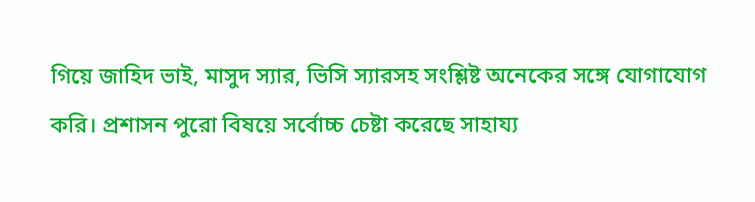গিয়ে জাহিদ ভাই, মাসুদ স্যার, ভিসি স্যারসহ সংশ্লিষ্ট অনেকের সঙ্গে যোগাযোগ করি। প্রশাসন পুরো বিষয়ে সর্বোচ্চ চেষ্টা করেছে সাহায্য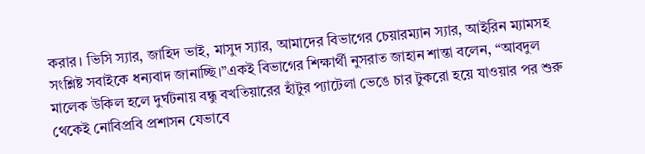করার। ভিসি স্যার, জাহিদ ভাই, মাসুদ স্যার, আমাদের বিভাগের চেয়ারম্যান স্যার, আইরিন ম্যামসহ সংশ্লিষ্ট সবাইকে ধন্যবাদ জানাচ্ছি।”একই বিভাগের শিক্ষার্থী নুসরাত জাহান শান্তা বলেন, “আবদুল মালেক উকিল হলে দুর্ঘটনায় বন্ধু বখতিয়ারের হাঁটুর প্যাটেলা ভেঙে চার টুকরো হয়ে যাওয়ার পর শুরু থেকেই নোবিপ্রবি প্রশাসন যেভাবে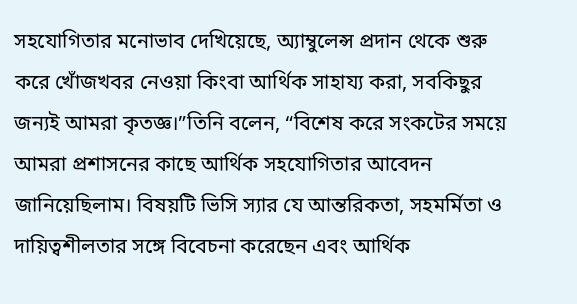সহযোগিতার মনোভাব দেখিয়েছে, অ্যাম্বুলেন্স প্রদান থেকে শুরু করে খোঁজখবর নেওয়া কিংবা আর্থিক সাহায্য করা, সবকিছুর জন্যই আমরা কৃতজ্ঞ।”তিনি বলেন, “বিশেষ করে সংকটের সময়ে আমরা প্রশাসনের কাছে আর্থিক সহযোগিতার আবেদন জানিয়েছিলাম। বিষয়টি ভিসি স্যার যে আন্তরিকতা, সহমর্মিতা ও দায়িত্বশীলতার সঙ্গে বিবেচনা করেছেন এবং আর্থিক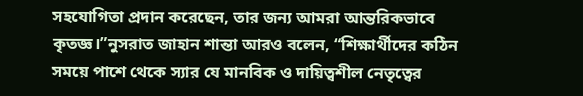সহযোগিতা প্রদান করেছেন, তার জন্য আমরা আন্তরিকভাবে কৃতজ্ঞ।”নুসরাত জাহান শান্তা আরও বলেন, “শিক্ষার্থীদের কঠিন সময়ে পাশে থেকে স্যার যে মানবিক ও দায়িত্বশীল নেতৃত্বের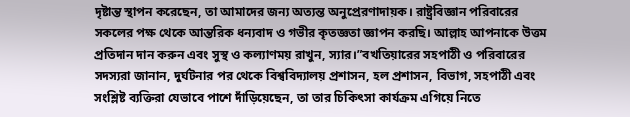দৃষ্টান্ত স্থাপন করেছেন, তা আমাদের জন্য অত্যন্ত অনুপ্রেরণাদায়ক। রাষ্ট্রবিজ্ঞান পরিবারের সকলের পক্ষ থেকে আন্তরিক ধন্যবাদ ও গভীর কৃতজ্ঞতা জ্ঞাপন করছি। আল্লাহ আপনাকে উত্তম প্রতিদান দান করুন এবং সুস্থ ও কল্যাণময় রাখুন, স্যার।”বখতিয়ারের সহপাঠী ও পরিবারের সদস্যরা জানান, দুর্ঘটনার পর থেকে বিশ্ববিদ্যালয় প্রশাসন, হল প্রশাসন, বিভাগ, সহপাঠী এবং সংশ্লিষ্ট ব্যক্তিরা যেভাবে পাশে দাঁড়িয়েছেন, তা তার চিকিৎসা কার্যক্রম এগিয়ে নিতে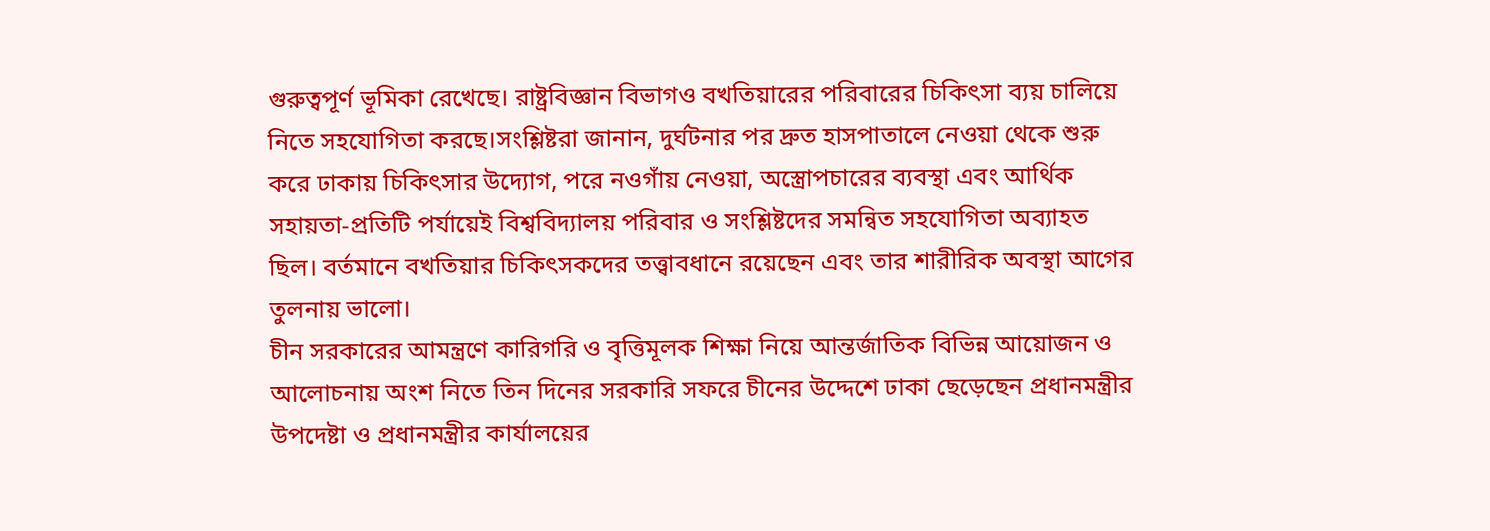গুরুত্বপূর্ণ ভূমিকা রেখেছে। রাষ্ট্রবিজ্ঞান বিভাগও বখতিয়ারের পরিবারের চিকিৎসা ব্যয় চালিয়ে নিতে সহযোগিতা করছে।সংশ্লিষ্টরা জানান, দুর্ঘটনার পর দ্রুত হাসপাতালে নেওয়া থেকে শুরু করে ঢাকায় চিকিৎসার উদ্যোগ, পরে নওগাঁয় নেওয়া, অস্ত্রোপচারের ব্যবস্থা এবং আর্থিক সহায়তা-প্রতিটি পর্যায়েই বিশ্ববিদ্যালয় পরিবার ও সংশ্লিষ্টদের সমন্বিত সহযোগিতা অব্যাহত ছিল। বর্তমানে বখতিয়ার চিকিৎসকদের তত্ত্বাবধানে রয়েছেন এবং তার শারীরিক অবস্থা আগের তুলনায় ভালো।
চীন সরকারের আমন্ত্রণে কারিগরি ও বৃত্তিমূলক শিক্ষা নিয়ে আন্তর্জাতিক বিভিন্ন আয়োজন ও আলোচনায় অংশ নিতে তিন দিনের সরকারি সফরে চীনের উদ্দেশে ঢাকা ছেড়েছেন প্রধানমন্ত্রীর উপদেষ্টা ও প্রধানমন্ত্রীর কার্যালয়ের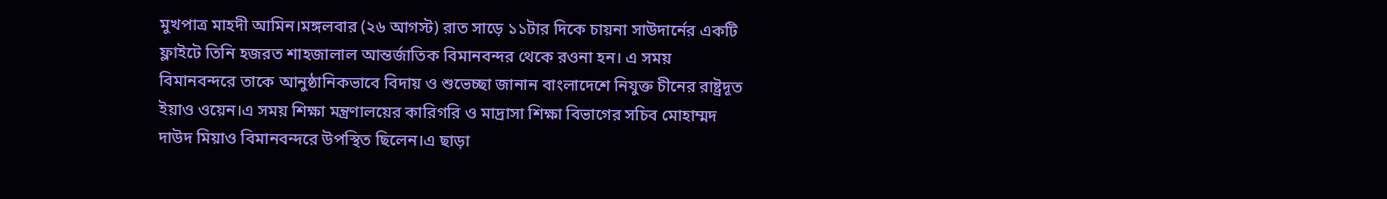মুখপাত্র মাহদী আমিন।মঙ্গলবার (২৬ আগস্ট) রাত সাড়ে ১১টার দিকে চায়না সাউদার্নের একটি ফ্লাইটে তিনি হজরত শাহজালাল আন্তর্জাতিক বিমানবন্দর থেকে রওনা হন। এ সময় বিমানবন্দরে তাকে আনুষ্ঠানিকভাবে বিদায় ও শুভেচ্ছা জানান বাংলাদেশে নিযুক্ত চীনের রাষ্ট্রদূত ইয়াও ওয়েন।এ সময় শিক্ষা মন্ত্রণালয়ের কারিগরি ও মাদ্রাসা শিক্ষা বিভাগের সচিব মোহাম্মদ দাউদ মিয়াও বিমানবন্দরে উপস্থিত ছিলেন।এ ছাড়া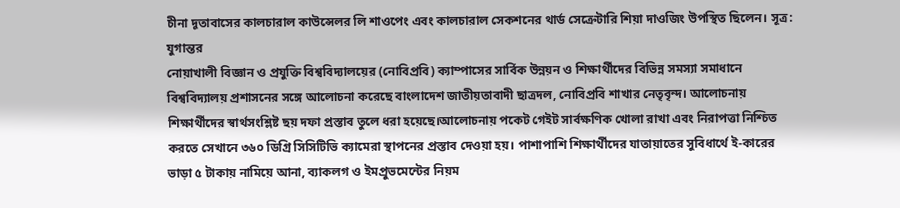চীনা দূতাবাসের কালচারাল কাউন্সেলর লি শাওপেং এবং কালচারাল সেকশনের থার্ড সেক্রেটারি শিয়া দাওজিং উপস্থিত ছিলেন। সূত্র: যুগান্তর
নোয়াখালী বিজ্ঞান ও প্রযুক্তি বিশ্ববিদ্যালয়ের (নোবিপ্রবি) ক্যাম্পাসের সার্বিক উন্নয়ন ও শিক্ষার্থীদের বিভিন্ন সমস্যা সমাধানে বিশ্ববিদ্যালয় প্রশাসনের সঙ্গে আলোচনা করেছে বাংলাদেশ জাতীয়তাবাদী ছাত্রদল, নোবিপ্রবি শাখার নেতৃবৃন্দ। আলোচনায় শিক্ষার্থীদের স্বার্থসংশ্লিষ্ট ছয় দফা প্রস্তাব তুলে ধরা হয়েছে।আলোচনায় পকেট গেইট সার্বক্ষণিক খোলা রাখা এবং নিরাপত্তা নিশ্চিত করতে সেখানে ৩৬০ ডিগ্রি সিসিটিভি ক্যামেরা স্থাপনের প্রস্তাব দেওয়া হয়। পাশাপাশি শিক্ষার্থীদের যাতায়াতের সুবিধার্থে ই-কারের ভাড়া ৫ টাকায় নামিয়ে আনা, ব্যাকলগ ও ইমপ্রুভমেন্টের নিয়ম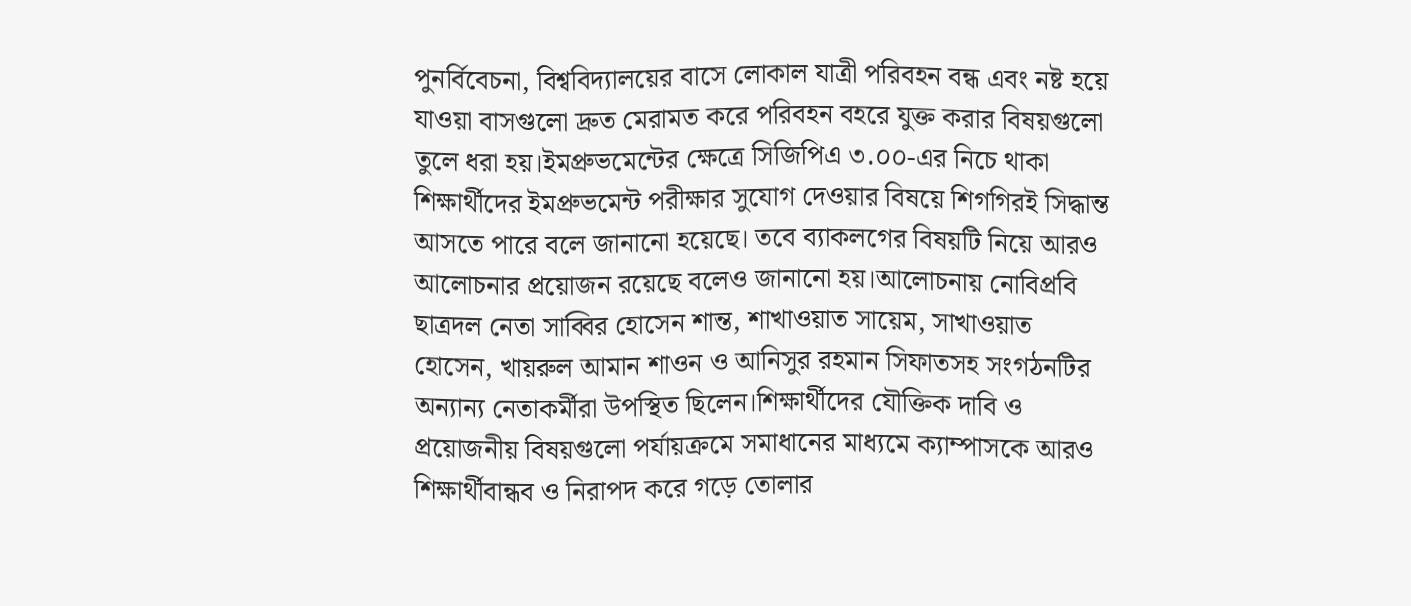পুনর্বিবেচনা, বিশ্ববিদ্যালয়ের বাসে লোকাল যাত্রী পরিবহন বন্ধ এবং নষ্ট হয়ে যাওয়া বাসগুলো দ্রুত মেরামত করে পরিবহন বহরে যুক্ত করার বিষয়গুলো তুলে ধরা হয়।ইমপ্রুভমেন্টের ক্ষেত্রে সিজিপিএ ৩.০০-এর নিচে থাকা শিক্ষার্থীদের ইমপ্রুভমেন্ট পরীক্ষার সুযোগ দেওয়ার বিষয়ে শিগগিরই সিদ্ধান্ত আসতে পারে বলে জানানো হয়েছে। তবে ব্যাকলগের বিষয়টি নিয়ে আরও আলোচনার প্রয়োজন রয়েছে বলেও জানানো হয়।আলোচনায় নোবিপ্রবি ছাত্রদল নেতা সাব্বির হোসেন শান্ত, শাখাওয়াত সায়েম, সাখাওয়াত হোসেন, খায়রুল আমান শাওন ও আনিসুর রহমান সিফাতসহ সংগঠনটির অন্যান্য নেতাকর্মীরা উপস্থিত ছিলেন।শিক্ষার্থীদের যৌক্তিক দাবি ও প্রয়োজনীয় বিষয়গুলো পর্যায়ক্রমে সমাধানের মাধ্যমে ক্যাম্পাসকে আরও শিক্ষার্থীবান্ধব ও নিরাপদ করে গড়ে তোলার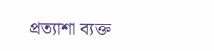প্রত্যাশা ব্যক্ত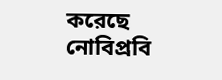করেছে নোবিপ্রবি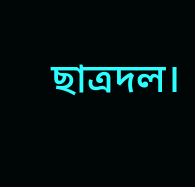ছাত্রদল।